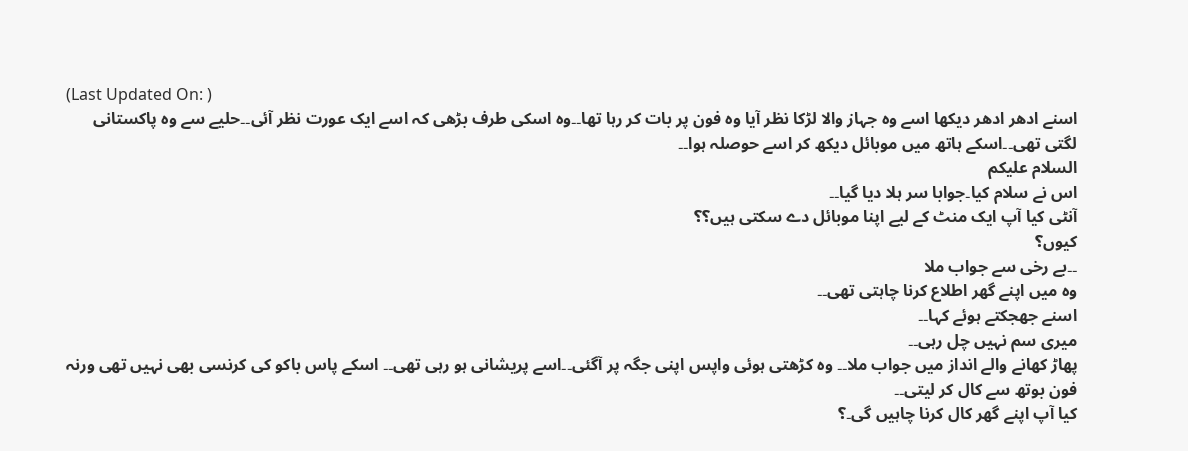(Last Updated On: )
اسنے ادھر ادھر دیکھا اسے وہ جہاز والا لڑکا نظر آیا وہ فون پر بات کر رہا تھا۔۔وہ اسکی طرف بڑھی کہ اسے ایک عورت نظر آئی۔۔حلیے سے وہ پاکستانی لگتی تھی۔۔اسکے ہاتھ میں موبائل دیکھ کر اسے حوصلہ ہوا۔۔
السلام علیکم
اس نے سلام کیا۔جوابا سر ہلا دیا گیا۔۔
آنٹی کیا آپ ایک منٹ کے لیے اپنا موبائل دے سکتی ہیں؟؟
کیوں؟
۔۔بے رخی سے جواب ملا
وہ میں اپنے گھر اطلاع کرنا چاہتی تھی۔۔
اسنے جھجکتے ہوئے کہا۔۔
میری سم نہیں چل رہی۔۔
پھاڑ کھانے والے انداز میں جواب ملا۔۔ وہ کڑھتی ہوئی واپس اپنی جگہ پر آگئی۔۔اسے پریشانی ہو رہی تھی۔۔ اسکے پاس باکو کی کرنسی بھی نہیں تھی ورنہ فون بوتھ سے کال کر لیتی۔۔
کیا آپ اپنے گھر کال کرنا چاہیں گی۔؟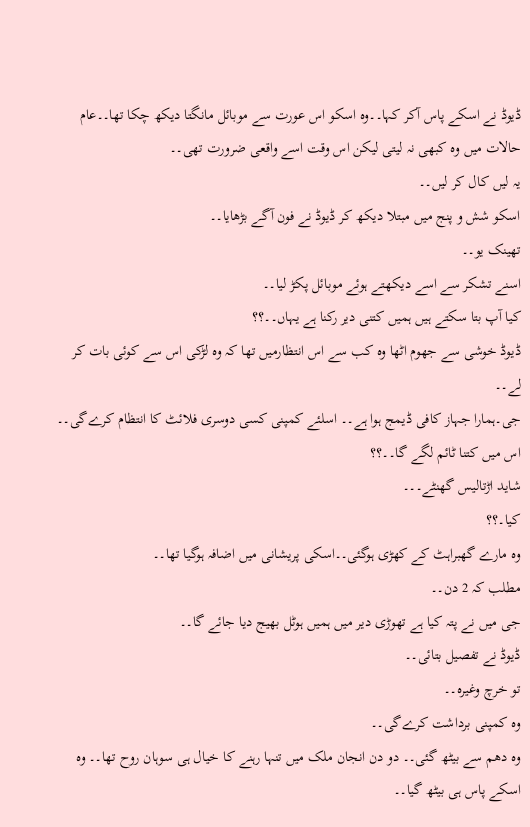ڈیوڈ نے اسکے پاس آکر کہا۔۔وہ اسکو اس عورت سے موبائل مانگتا دیکھ چکا تھا۔۔عام حالات میں وہ کبھی نہ لیتی لیکن اس وقت اسے واقعی ضرورت تھی۔۔
یہ لیں کال کر لیں۔۔
اسکو شش و پنج میں مبتلا دیکھ کر ڈیوڈ نے فون آگے بڑھایا۔۔
تھینک یو۔۔
اسنے تشکر سے اسے دیکھتے ہوئے موبائل پکڑ لیا۔۔
کیا آپ بتا سکتے ہیں ہمیں کتنی دیر رکنا ہے یہاں۔۔؟؟
ڈیوڈ خوشی سے جھوم اٹھا وہ کب سے اس انتظارمیں تھا کہ وہ لڑکی اس سے کوئی بات کر لے۔۔
جی۔ہمارا جہاز کافی ڈیمج ہوا ہے۔۔ اسلئے کمپنی کسی دوسری فلائٹ کا انتظام کرےگی۔۔
اس میں کتنا ٹائم لگے گا۔۔؟؟
شاید اڑتالیس گھنٹے۔۔۔
کیا۔؟؟
وہ مارے گھبراہٹ کے کھڑی ہوگئی۔۔اسکی پریشانی میں اضافہ ہوگیا تھا۔۔
مطلب کہ 2 دن۔۔
جی میں نے پتہ کیا ہے تھوڑی دیر میں ہمیں ہوٹل بھیج دیا جائے گا۔۔
ڈیوڈ نے تفصیل بتائی۔۔
تو خرچ وغیرہ۔۔
وہ کمپنی برداشت کرےگی۔۔
وہ دھم سے بیٹھ گئی۔۔ دو دن انجان ملک میں تنہا رہنے کا خیال ہی سوہان روح تھا۔۔ وہ اسکے پاس ہی بیٹھ گیا۔۔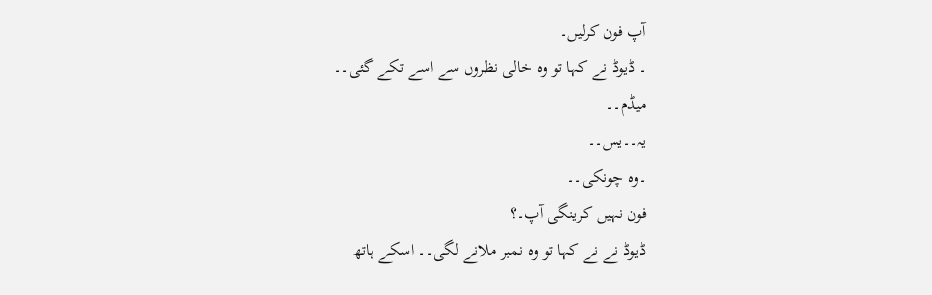آپ فون کرلیں۔
۔ ڈیوڈ نے کہا تو وہ خالی نظروں سے اسے تکے گئی۔۔
میڈم۔۔
یہ۔۔یس۔۔
۔وہ چونکی۔۔
فون نہیں کرینگی آپ۔؟
ڈیوڈ نے نے کہا تو وہ نمبر ملانے لگی۔۔ اسکے ہاتھ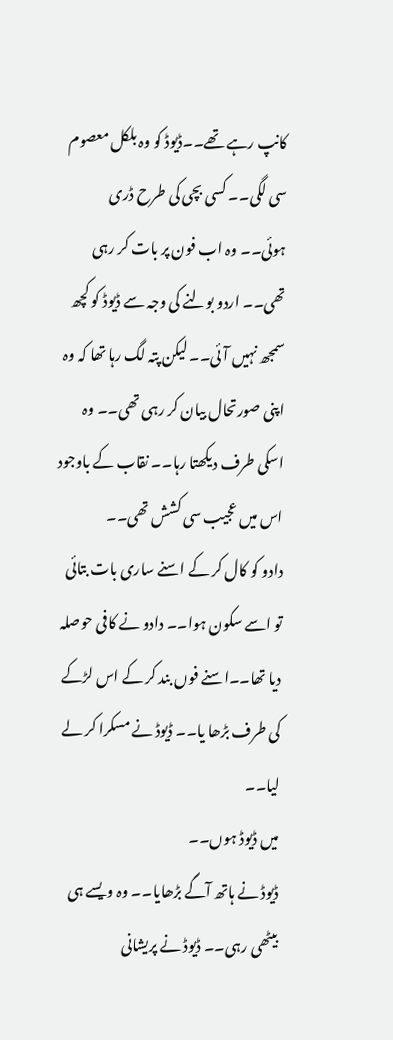کانپ رہے تھے۔۔ڈیوڈ کو وہ بلکل معصوم سی لگی۔۔ کسی بچی کی طرح ڈری ہوئی۔۔ وہ اب فون پر بات کر رہی تھی۔۔ اردو بولنے کی وجہ سے ڈیوڈ کو کچھ سمجھ نہیں آئی۔۔ لیکن پتہ لگ رہا تھا کہ وہ اپنی صورتحال بیان کر رہی تھی۔۔ وہ اسکی طرف دیکھتا رہا۔۔ نقاب کے باوجود اس میں عجیب سی کشش تھی۔۔
دادو کو کال کر کے اسنے ساری بات بتائی تو اسے سکون ہوا۔۔ دادو نے کافی حوصلہ دیا تھا۔۔اسنے فوں بند کر کے اس لڑکے کی طرف بڑھا یا۔۔ ڈیوڈ نے مسکرا کر لے لیا۔۔
میں ڈیوڈ ہوں۔۔
ڈیوڈ نے ہاتھ آگے بڑھایا۔۔ وہ ویسے ہی بیٹھی رہی۔۔ ڈیوڈ نے پریشانی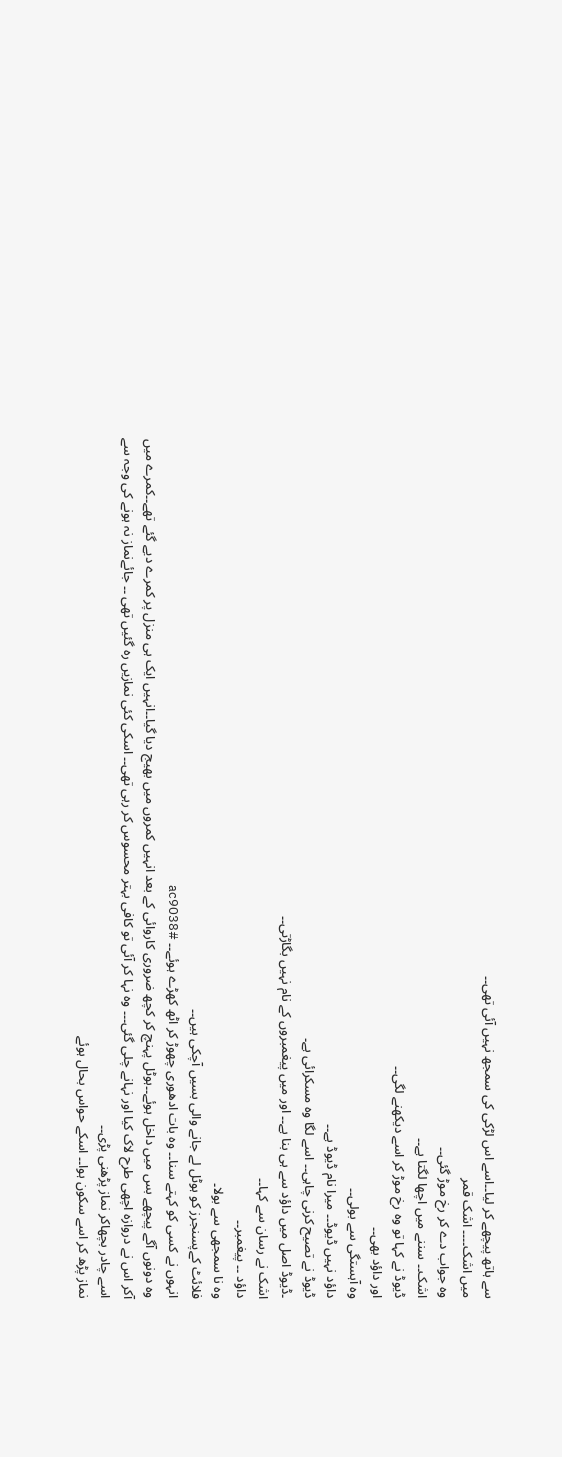سے ہاتھ پیچھے کر لیا۔۔اسے اس لڑکی کی سمجھ نہیں آئی تھی۔۔
میں اشک۔۔۔۔ اشک قمر
وہ جواب دے کر رخ موڑ گئی۔۔
اشک۔۔ سننے میں اچھا لگتا ہے۔۔
ڈیوڈ نے کہا تو وہ رخ موڑ کر اسے دیکھنے لگی۔۔
اور داؤد بھی۔۔
وہ آہستگی سے بولی۔۔
داؤد نہیں ڈیوڈ۔۔ میرا نام ڈیوڈ ہے۔۔
ڈیوڈ نے تصیح کرنی چاہی۔۔ اسے لگا وہ مسکرائی ہے۔
۔ڈیوڈ اصل میں داؤد سے ہی بنا ہے۔۔ اور میں پیغمبروں کے نام نہیں بگاڑتی۔۔
اشک نے رسان سے کہا۔۔
داؤد ۔۔ پیغمبر۔۔
وہ نا سمجھی سے بولا۔
فلائٹ کےپسنجرز کو ہوٹل لے جانے والی بسیں آچکی ہیں۔۔
انہوں نے کسی کو کہتے سنا۔۔ وہ بات ادھوری چھوڑ کر اٹھ کھڑے ہوئے۔۔ ac9038#
وہ دونوں آگے پیچھے بس میں داخل ہوئے۔۔ہوٹل پہنچ کر کچھ ضروری کاروائی کے بعد انہیں کمروں میں بھیج دیا گیا۔۔انہیں ایک ہی منزل پر کمرے دیے گئے تھے۔۔کمرے میں آکر اس نے دروازہ اچھی طرح لاک کیا اور نہانے چلی گئی۔۔۔ وہ نہا کر آئی تو کافی بہتر محسوس کر رہی تھی۔۔ اسکی کئی نمازیں رہ گئیں تھی ۔۔ جائےنماز نہ ہونے کی وجہ سے اسے چادر بچھاکر نماز پڑھنی پڑی۔۔
نماز پڑھ کر اسے سکون ہوا۔۔ اسکے حواس بحال ہوئے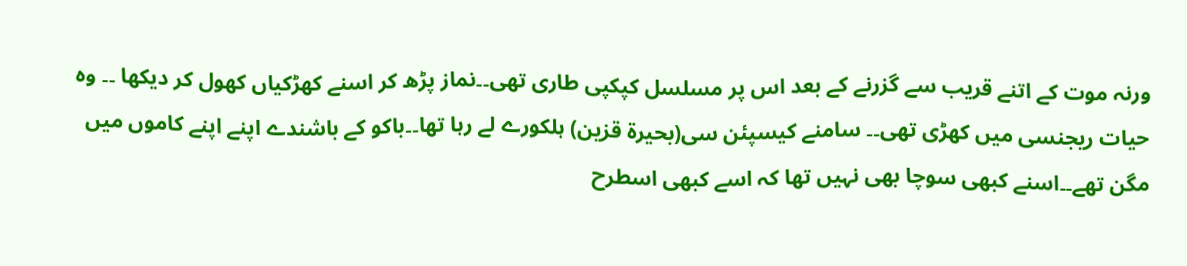ورنہ موت کے اتنے قریب سے گزرنے کے بعد اس پر مسلسل کپکپی طاری تھی۔۔نماز پڑھ کر اسنے کھڑکیاں کھول کر دیکھا ۔۔ وہ حیات ریجنسی میں کھڑی تھی۔۔ سامنے کیسپئن سی(بحیرۃ قزین) ہلکورے لے رہا تھا۔۔باکو کے باشندے اپنے اپنے کاموں میں مگن تھے۔۔اسنے کبھی سوچا بھی نہیں تھا کہ اسے کبھی اسطرح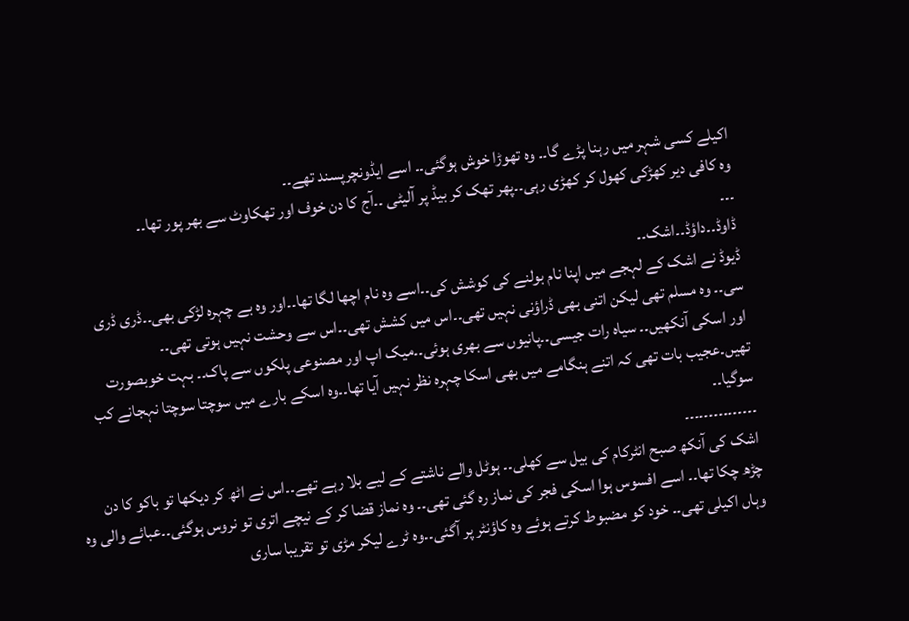اکیلے کسی شہر میں رہنا پڑے گا۔۔ وہ تھوڑا خوش ہوگئی۔۔ اسے ایڈونچرپسند تھے۔۔
وہ کافی دیر کھڑکی کھول کر کھڑی رہی۔۔پھر تھک کر بیڈ پر آلیٹی ۔۔آج کا دن خوف اور تھکاوٹ سے بھر پور تھا۔۔
۔۔۔
ڈاوڈ۔۔داؤڈ۔۔اشک۔۔
ڈیوڈ نے اشک کے لہجے میں اپنا نام بولنے کی کوشش کی۔۔اسے وہ نام اچھا لگا تھا۔۔اور وہ بے چہرہ لڑکی بھی۔۔ڈری ڈری سی۔۔ وہ مسلم تھی لیکن اتنی بھی ڈراؤنی نہیں تھی۔۔اس میں کشش تھی۔۔اس سے وحشت نہیں ہوتی تھی۔۔
اور اسکی آنکھیں۔۔ سیاہ رات جیسی۔۔پانیوں سے بھری ہوئی۔۔میک اپ اور مصنوعی پلکوں سے پاک۔۔ بہت خوبصورت تھیں۔عجیب بات تھی کہ اتنے ہنگامے میں بھی اسکا چہرہ نظر نہیں آیا تھا۔۔وہ اسکے بارے میں سوچتا سوچتا نہجانے کب سوگیا۔۔
۔۔۔۔۔۔۔۔۔۔۔۔۔۔۔
اشک کی آنکھ صبح انٹرکام کی بیل سے کھلی۔۔ ہوٹل والے ناشتے کے لیے بلا رہے تھے۔۔اس نے اٹھ کر دیکھا تو باکو کا دن چڑھ چکا تھا۔۔ اسے افسوس ہوا اسکی فجر کی نماز رہ گئی تھی۔۔ وہ نماز قضا کر کے نیچے اتری تو نروس ہوگئی۔۔عبائے والی وہ وہاں اکیلی تھی۔۔ خود کو مضبوط کرتے ہوئے وہ کاؤنٹر پر آگئی۔۔وہ ٹرے لیکر مڑی تو تقریبا ساری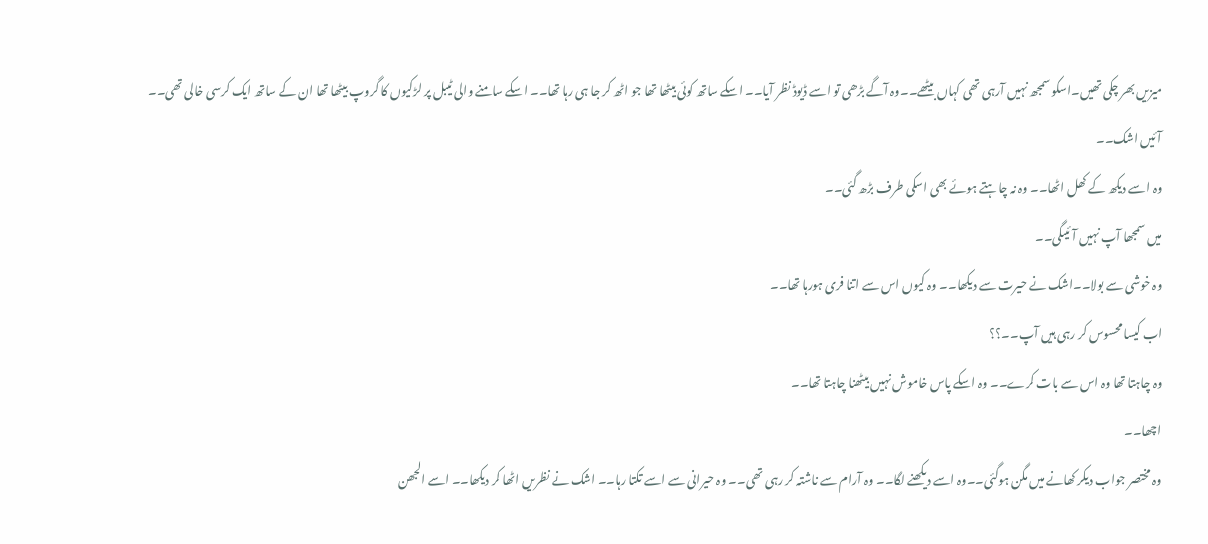میزیں بھر چکی تھیں۔اسکو سمجھ نہیں آرہی تھی کہاں بیٹھے۔۔وہ آگے بڑھی تو اسے ڈیوڈ نظر آیا۔۔ اسکے ساتھ کوئی بیٹھا تھا جو اٹھ کر جا ہی رہا تھا۔۔ اسکے سامنے والی ٹیبل پر لڑکیوں کا گروپ بیٹھا تھا ان کے ساتھ ایک کرسی خالی تھی۔۔
آئیں اشک۔۔
وہ اسے دیکھ کے کھل اٹھا۔۔ وہ نہ چاہتے ہوئے بھی اسکی طرف بڑھ گئی۔۔
میں سمجھا آپ نہیں آئیںگی۔۔
وہ خوشی سے بولا۔۔اشک نے حیرت سے دیکھا۔۔ وہ کیوں اس سے اتنا فری ہورہا تھا۔۔
اب کیسا محسوس کر رہی ہیں آپ۔۔؟؟
وہ چاہتا تھا وہ اس سے بات کرے۔۔ وہ اسکے پاس خاموش نہیں بیٹھنا چاہتا تھا۔۔
اچھا۔۔
وہ مختصر جواب دیکر کھانے میں مگن ہوگئی۔۔وہ اسے دیکھنے لگا۔۔ وہ آرام سے ناشتہ کر رہی تھی۔۔ وہ حیرانی سے اسے تکتا رہا۔۔ اشک نے نظریں اٹھا کر دیکھا۔۔ اسے الجھن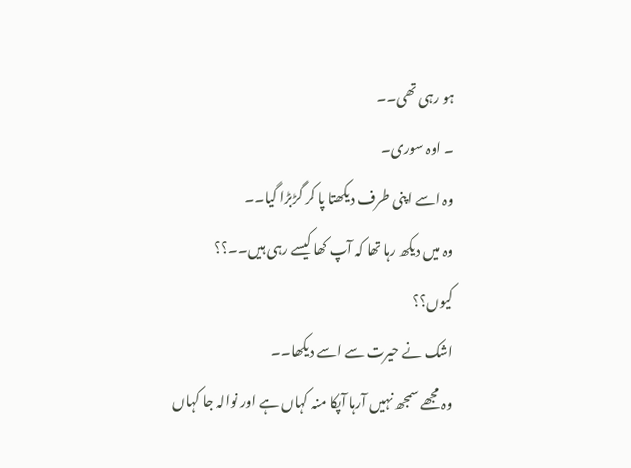ہو رہی تھی۔۔
۔ اوہ سوری۔
وہ اسے اپنی طرف دیکھتا پا کر گڑبڑا گیا۔۔
وہ میں دیکھ رہا تھا کہ آپ کھا کیسے رہی ہیں۔۔؟؟
کیوں؟؟
اشک نے حیرت سے اسے دیکھا۔۔
وہ مجھے سمجھ نہیں آرہا آپکا منہ کہاں ہے اور نوالہ جا کہاں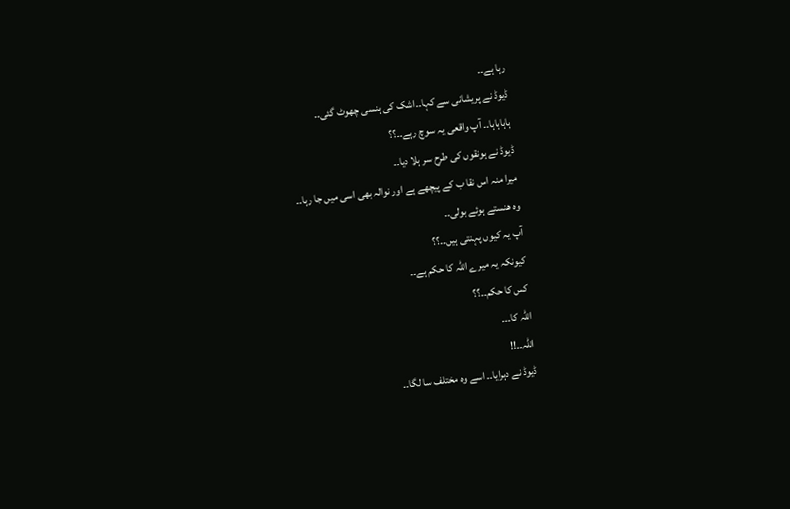رہا ہے۔۔
ڈیوڈ نے پریشانی سے کہا۔۔اشک کی ہنسی چھوٹ گئی۔۔
ہاہاہاہا۔۔ آپ واقعی یہ سوچ رہے۔۔؟؟
ڈیوڈ نے ہونقوں کی طرح سر ہلا دیا۔۔
میرا منہ اس نقا ب کے پیچھے ہے اور نوالہ بھی اسی میں جا رہا۔۔
وہ ھنستے ہوئے بولی۔۔
آپ یہ کیوں پہنتی ہیں۔۔؟؟
کیونکہ یہ میرے اللہ کا حکم ہے۔۔
کس کا حکم۔۔؟؟
اللہ کا۔۔۔
اللہ۔۔!!
ڈیوڈ نے دہرایا۔۔ اسے وہ مختلف سا لگا۔۔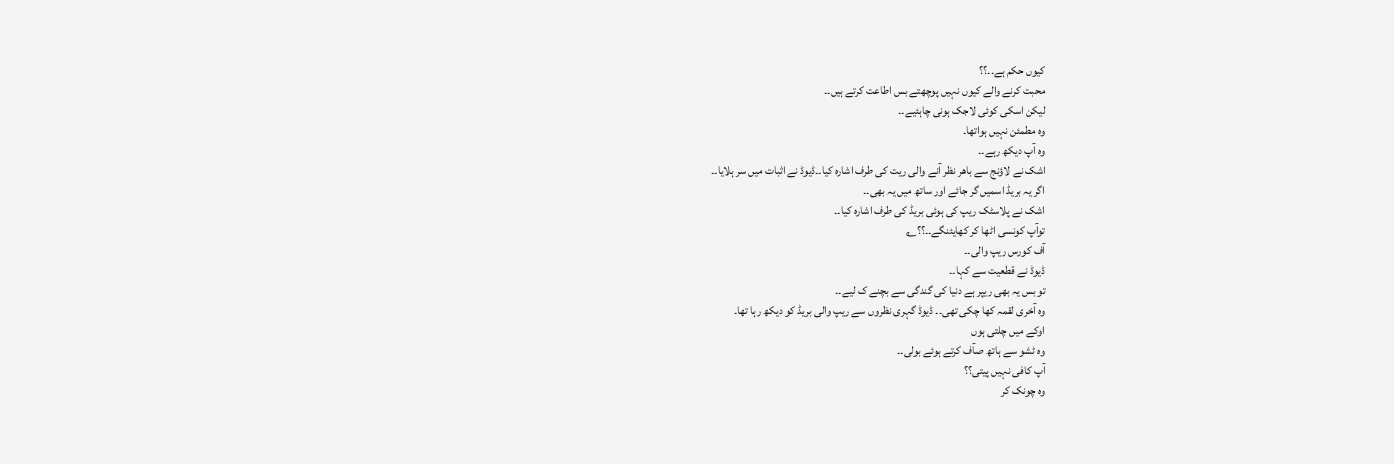کیوں حکم ہے۔۔؟؟
محبت کرنے والے کیوں نہیں پوچھتے بس اطاعت کرتے ہیں۔۔
لیکن اسکی کوئی لاجک ہونی چاہئیے۔۔
وہ مطمئن نہیں ہواتھا۔
وہ آپ دیکھ رہے۔۔
اشک نے لاؤنج سے باھر نظر آنے والی ریت کی طرف اشارہ کیا۔۔ڈیوڈ نے اثبات میں سر ہلایا۔۔
اگر یہ بریڈ اسمیں گر جائے اور ساتھ میں یہ بھی۔۔
اشک نے پلاسٹک ریپ کی ہوئی بریڈ کی طرف اشارہ کیا۔۔
توآپ کونسی اٹھا کر کھایئنگے۔۔؟؟؎
آف کورس ریپ والی۔۔
ڈیوڈ نے قطعیت سے کہا۔۔
تو بس یہ بھی ریپر ہے دنیا کی گندگی سے بچنے ک لیے۔۔
وہ آخری لقمہ کھا چکی تھی۔۔ ڈیوڈ گہری نظروں سے ریپ والی بریڈ کو دیکھ رہا تھا۔
اوکے میں چلتی ہوں
وہ ٹشو سے ہاتھ صآف کرتے ہوئے بولی۔۔
آپ کافی نہیں پیتی؟؟
وہ چونک کر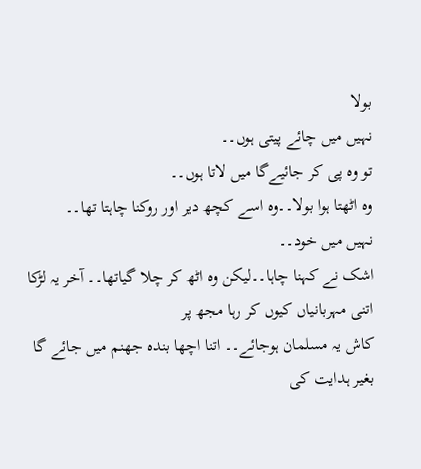بولا
نہیں میں چائے پیتی ہوں۔۔
تو وہ پی کر جائیےگا میں لاتا ہوں۔۔
وہ اٹھتا ہوا بولا۔۔وہ اسے کچھ دیر اور روکنا چاہتا تھا۔۔
نہیں میں خود۔۔
اشک نے کہنا چاہا۔۔لیکن وہ اٹھ کر چلا گیاتھا۔۔ آخر یہ لڑکا اتنی مہربانیاں کیوں کر رہا مجھ پر
کاش یہ مسلمان ہوجائے۔۔ اتنا اچھا بندہ جھنم میں جائے گا بغیر ہدایت کی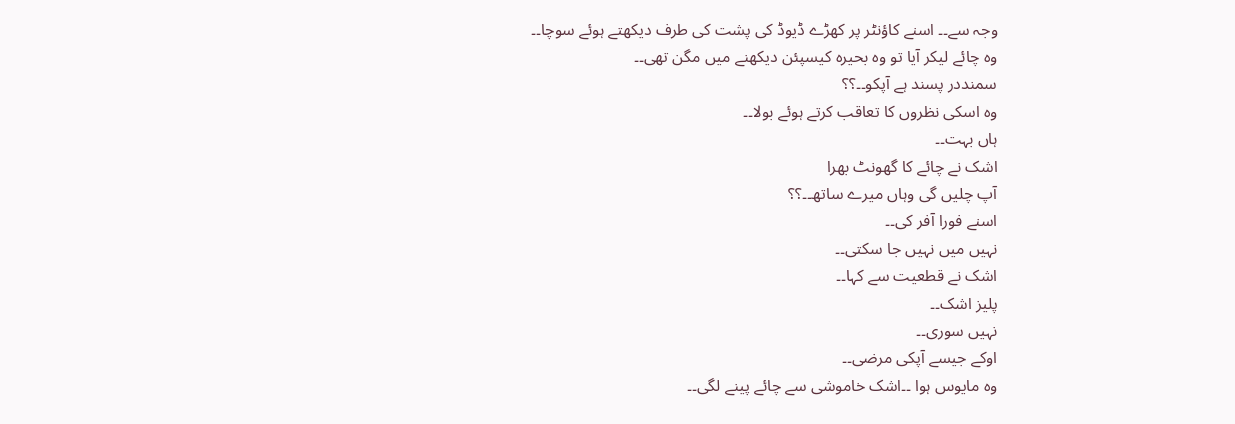وجہ سے۔۔ اسنے کاؤنٹر پر کھڑے ڈیوڈ کی پشت کی طرف دیکھتے ہوئے سوچا۔۔
وہ چائے لیکر آیا تو وہ بحیرہ کیسپئن دیکھنے میں مگن تھی۔۔
سمنددر پسند ہے آپکو۔۔؟؟
وہ اسکی نظروں کا تعاقب کرتے ہوئے بولا۔۔
ہاں بہت۔۔
اشک نے چائے کا گھونٹ بھرا
آپ چلیں گی وہاں میرے ساتھ۔۔؟؟
اسنے فورا آفر کی۔۔
نہیں میں نہیں جا سکتی۔۔
اشک نے قطعیت سے کہا۔۔
پلیز اشک۔۔
نہیں سوری۔۔
اوکے جیسے آپکی مرضی۔۔
وہ مایوس ہوا ۔۔اشک خاموشی سے چائے پینے لگی۔۔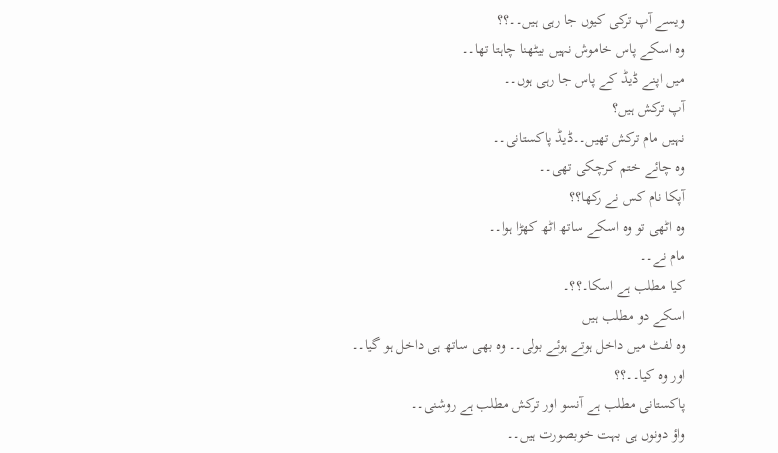ویسے آپ ترکی کیوں جا رہی ہیں۔۔؟؟
وہ اسکے پاس خاموش نہیں بیٹھنا چاہتا تھا۔۔
میں اپنے ڈیڈ کے پاس جا رہی ہوں۔۔
آپ ترکش ہیں؟
نہیں مام ترکش تھیں۔۔ڈیڈ پاکستانی۔۔
وہ چائے ختم کرچکی تھی۔۔
آپکا نام کس نے رکھا؟؟
وہ اٹھی تو وہ اسکے ساتھ اٹھ کھڑا ہوا۔۔
مام نے۔۔
کیا مطلب ہے اسکا۔؟؟۔
اسکے دو مطلب ہیں
وہ لفٹ میں داخل ہوتے ہوئے بولی۔۔ وہ بھی ساتھ ہی داخل ہو گیا۔۔
اور وہ کیا۔۔؟؟
پاکستانی مطلب ہے آنسو اور ترکش مطلب ہے روشنی۔۔
واؤ دونوں ہی بہت خوبصورت ہیں۔۔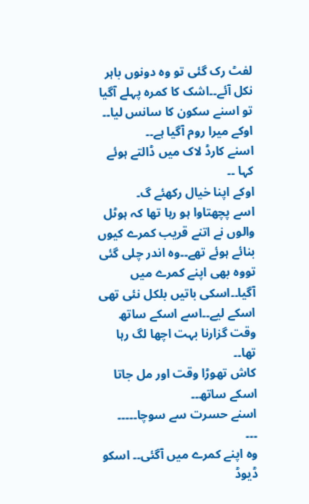لفٹ رک گئی تو وہ دونوں باہر نکل آئے۔۔اشک کا کمرہ پہلے آگیا تو اسنے سکون کا سانس لیا۔۔
اوکے میرا روم آگیا ہے۔۔
اسنے کارڈ لاک میں ڈالتے ہوئے کہا ۔۔
اوکے اپنا خیال رکھئے گ۔
اسے پچھتاوا ہو رہا تھا کہ ہوٹل والوں نے اتنے قریب کمرے کیوں بنائے ہوئے تھے۔۔وہ اندر چلی گئی تووہ بھی اپنے کمرے میں آگیا۔۔اسکی باتیں بلکل نئی تھی اسکے لیے۔۔اسے اسکے ساتھ وقت گزارنا بہت اچھا لگ رہا تھا۔۔
کاش تھوڑا وقت اور مل جاتا اسکے ساتھ۔۔
اسنے حسرت سے سوچا۔۔۔۔۔
۔۔۔
وہ اپنے کمرے میں آگئی۔۔ اسکو ڈیوڈ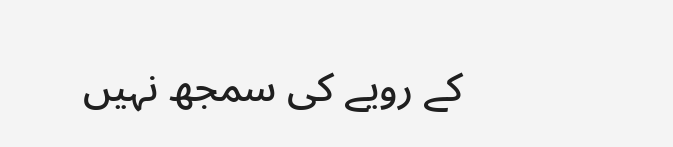کے رویے کی سمجھ نہیں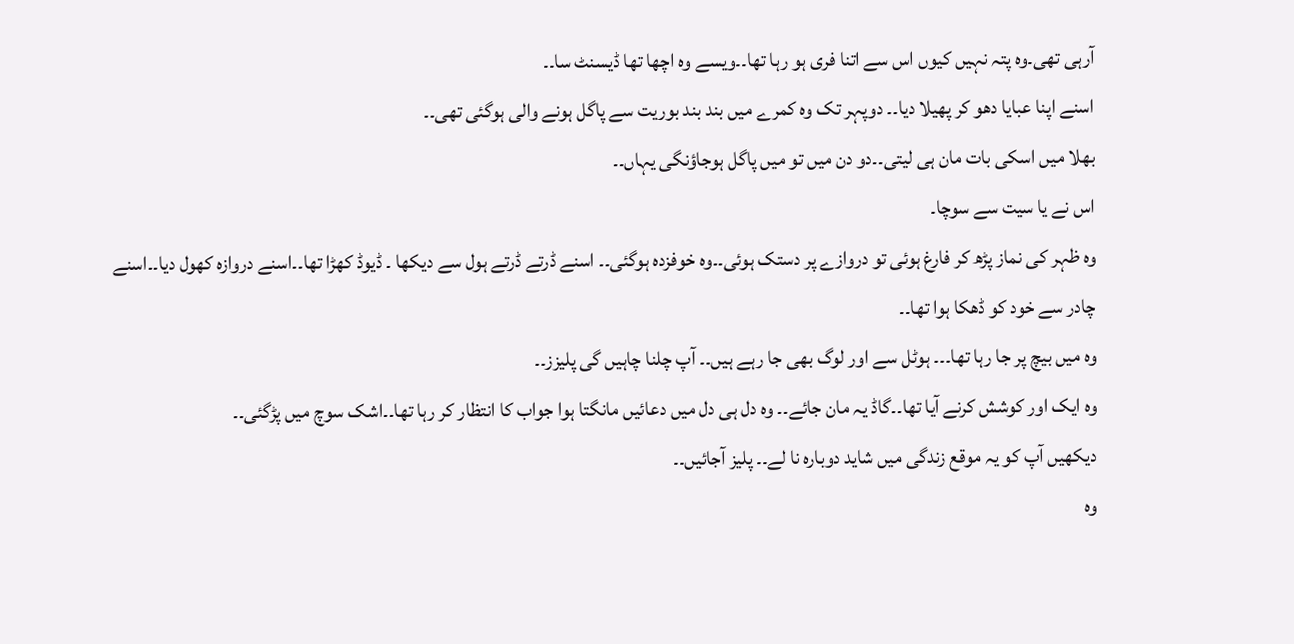آرہی تھی۔وہ پتہ نہیں کیوں اس سے اتنا فری ہو رہا تھا۔۔ویسے وہ اچھا تھا ڈیسنٹ سا۔۔
اسنے اپنا عبایا دھو کر پھیلا دیا۔۔ دوپہر تک وہ کمرے میں بند بند بوریت سے پاگل ہونے والی ہوگئی تھی۔۔
بھلا میں اسکی بات مان ہی لیتی۔۔دو دن میں تو میں پاگل ہوجاؤنگی یہاں۔۔
اس نے یا سیت سے سوچا۔
وہ ظہر کی نماز پڑھ کر فارغ ہوئی تو دروازے پر دستک ہوئی۔۔وہ خوفزدہ ہوگئی۔۔ اسنے ڈرتے ڈرتے ہول سے دیکھا ۔ ڈیوڈ کھڑا تھا۔۔اسنے دروازہ کھول دیا۔۔اسنے چادر سے خود کو ڈھکا ہوا تھا۔۔
وہ میں بیچ پر جا رہا تھا۔۔۔ ہوٹل سے اور لوگ بھی جا رہے ہیں۔۔ آپ چلنا چاہیں گی پلیزز۔۔
وہ ایک اور کوشش کرنے آیا تھا۔۔گاڈ یہ مان جائے۔۔ وہ دل ہی دل میں دعائیں مانگتا ہوا جواب کا انتظار کر رہا تھا۔۔اشک سوچ میں پڑگئی۔۔
دیکھیں آپ کو یہ موقع زندگی میں شاید دوبارہ نا لے۔۔ پلیز آجائیں۔۔
وہ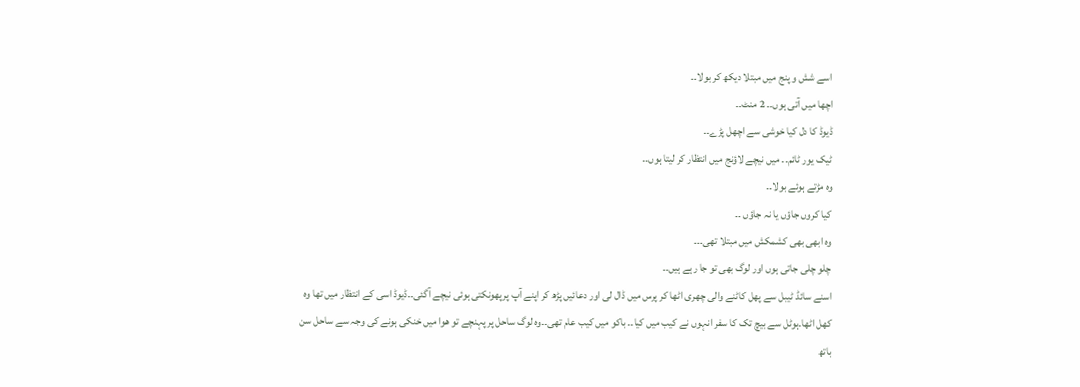اسے شش و پنج میں مبتلا دیکھ کر بولا۔۔
اچھا میں آتی ہوں۔۔ 2 منٹ۔۔
ڈیوڈ کا دل کیا خوشی سے اچھل پڑے۔۔
ٹیک یور ٹائم۔۔ میں نیچے لاؤنج میں انتظار کر لیتا ہوں۔۔
وہ مڑتے ہوئے بولا۔۔
کیا کروں جاؤں یا نہ جاؤں ۔۔
وہ ابھی بھی کشمکش میں مبتلا تھی۔۔۔
چلو چلی جاتی ہوں اور لوگ بھی تو جا رہے ہیں۔۔
اسنے سائڈ ٹیبل سے پھل کاٹنے والی چھری اٹھا کر پرس میں ڈال لی اور دعائیں پڑھ کر اپنے آپ پرپھونکتی ہوئی نیچے آگئی۔۔ڈیوڈ اسی کے انتظار میں تھا وہ کھل اٹھا۔ہوٹل سے بیچ تک کا سفر انہوں نے کیب میں کیا۔۔ باکو میں کیب عام تھی۔۔وہ لوگ ساحل پر پہنچے تو ھوا میں خنکی ہونے کی وجہ سے ساحل سن باتھ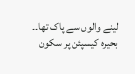لینے والوں سے پاک تھا۔۔
بحیرہ کیسپئن پر سکون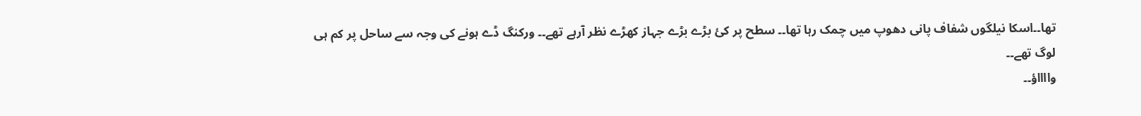تھا۔۔اسکا نیلگوں شفاف پانی دھوپ میں چمک رہا تھا۔۔ سطح پر کئ بڑے بڑے جہاز کھڑے نظر آرہے تھے۔۔ ورکنگ ڈے ہونے کی وجہ سے ساحل پر کم ہی لوگ تھے۔۔
وااااؤ۔۔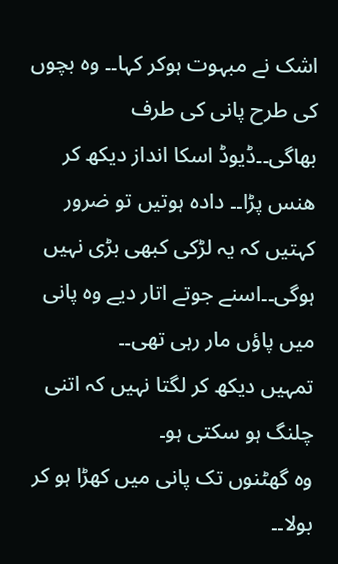اشک نے مبہوت ہوکر کہا۔۔ وہ بچوں کی طرح پانی کی طرف بھاگی۔۔ڈیوڈ اسکا انداز دیکھ کر ھنس پڑا۔۔ دادہ ہوتیں تو ضرور کہتیں کہ یہ لڑکی کبھی بڑی نہیں ہوگی۔۔اسنے جوتے اتار دیے وہ پانی میں پاؤں مار رہی تھی۔۔
تمہیں دیکھ کر لگتا نہیں کہ اتنی چلنگ ہو سکتی ہو۔
وہ گھٹنوں تک پانی میں کھڑا ہو کر بولا۔۔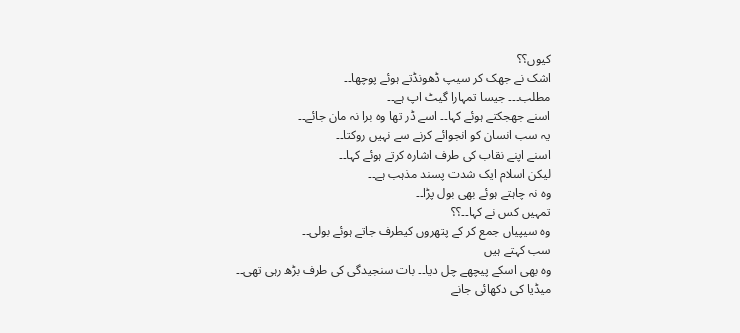کیوں؟؟
اشک نے جھک کر سیپ ڈھونڈتے ہوئے پوچھا۔۔
مطلب۔۔۔ جیسا تمہارا گیٹ اپ ہے۔۔
اسنے جھجکتے ہوئے کہا۔۔ اسے ڈر تھا وہ برا نہ مان جائے۔۔
یہ سب انسان کو انجوائے کرنے سے نہیں روکتا۔۔
اسنے اپنے نقاب کی طرف اشارہ کرتے ہوئے کہا۔۔
لیکن اسلام ایک شدت پسند مذہب ہے۔۔
وہ نہ چاہتے ہوئے بھی بول پڑا۔۔
تمہیں کس نے کہا۔۔؟؟
وہ سیپیاں جمع کر کے پتھروں کیطرف جاتے ہوئے بولی۔۔
سب کہتے ہیں
وہ بھی اسکے پیچھے چل دیا۔۔ بات سنجیدگی کی طرف بڑھ رہی تھی۔۔
میڈیا کی دکھائی جانے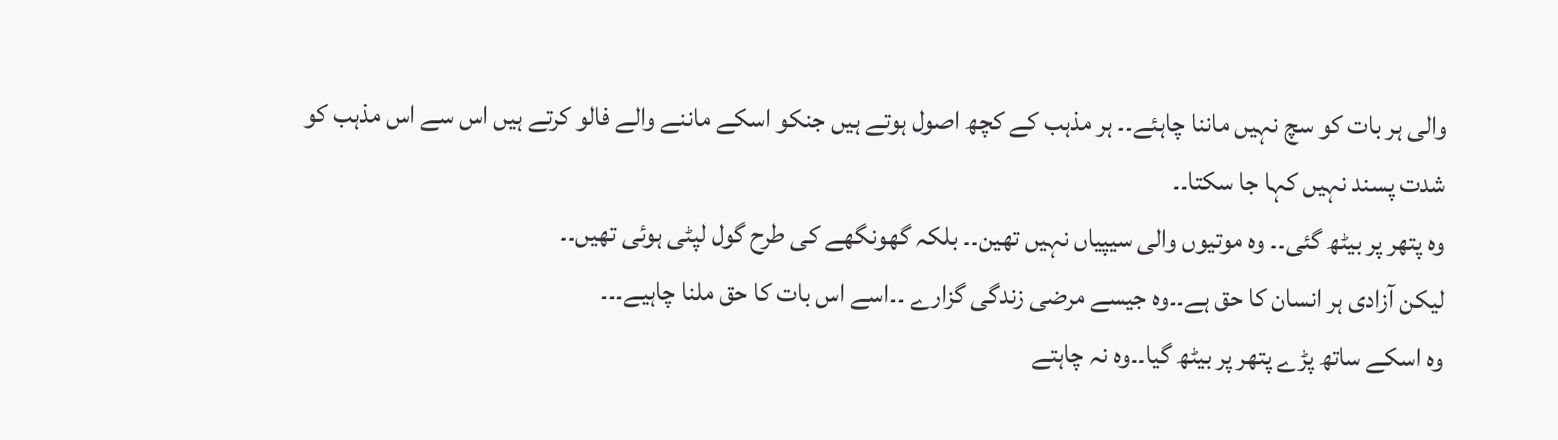والی ہر بات کو سچ نہیں ماننا چاہئے۔۔ ہر مذہب کے کچھ اصول ہوتے ہیں جنکو اسکے ماننے والے فالو کرتے ہیں اس سے اس مذہب کو شدت پسند نہیں کہا جا سکتا۔۔
وہ پتھر پر بیٹھ گئی۔۔ وہ موتیوں والی سیپیاں نہیں تھین۔۔ بلکہ گھونگھے کی طرح گول لپٹی ہوئی تھیں۔۔
لیکن آزادی ہر انسان کا حق ہے۔۔وہ جیسے مرضی زندگی گزارے ۔۔اسے اس بات کا حق ملنا چاہیے۔۔۔
وہ اسکے ساتھ پڑے پتھر پر بیٹھ گیا۔۔وہ نہ چاہتے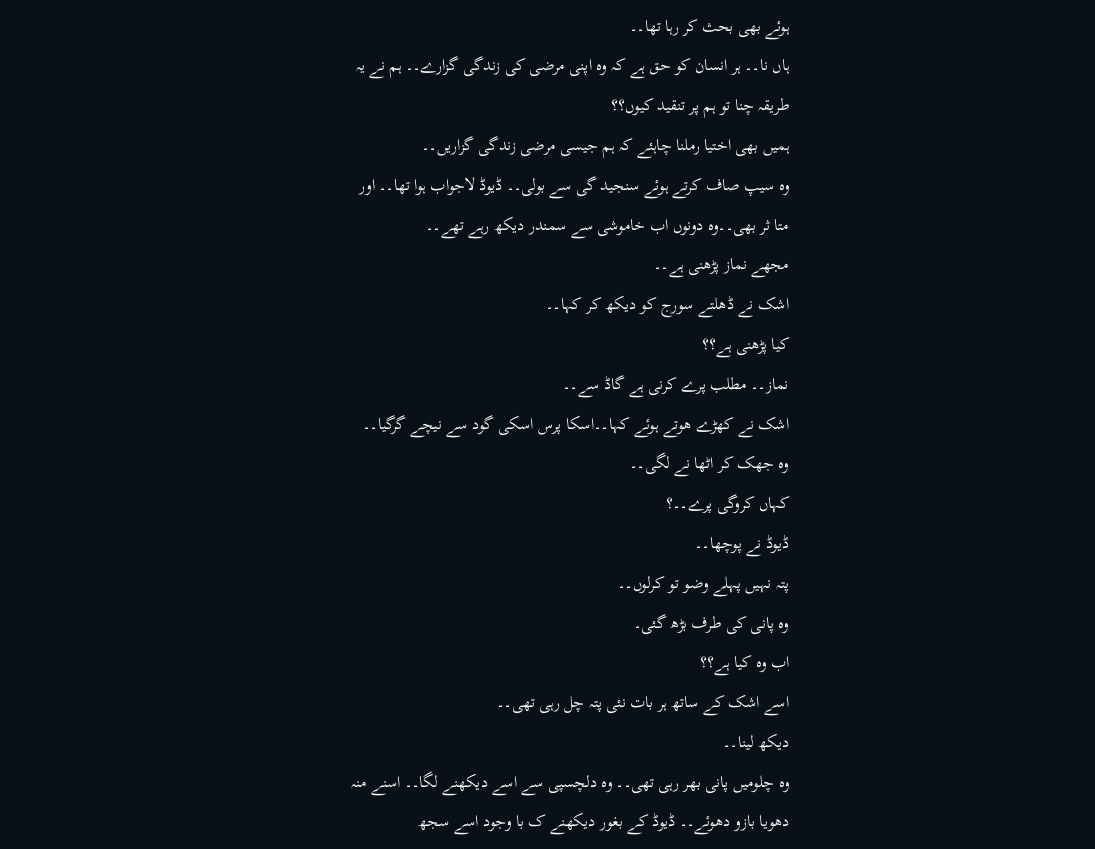ہوئے بھی بحث کر رہا تھا۔۔
ہاں نا۔۔ ہر انسان کو حق ہے کہ وہ اپنی مرضی کی زندگی گزارے۔۔ ہم نے یہ طریقہ چنا تو ہم پر تنقید کیوں؟؟
ہمیں بھی اختیا رملنا چاہئے کہ ہم جیسی مرضی زندگی گزاریں۔۔
وہ سیپ صاف کرتے ہوئے سنجید گی سے بولی۔۔ ڈیوڈ لاجواب ہوا تھا۔۔ اور متا ثر بھی۔۔وہ دونوں اب خاموشی سے سمندر دیکھ رہے تھے۔۔
مجھے نماز پڑھنی ہے۔۔
اشک نے ڈھلتے سورج کو دیکھ کر کہا۔۔
کیا پڑھنی ہے؟؟
نماز۔۔ مطلب پرے کرنی ہے گاڈ سے۔۔
اشک نے کھڑے ھوتے ہوئے کہا۔۔اسکا پرس اسکی گود سے نیچے گرگیا۔۔ وہ جھک کر اٹھا نے لگی۔۔
کہاں کروگی پرے۔۔؟
ڈیوڈ نے پوچھا۔۔
پتہ نہیں پہلے وضو تو کرلوں۔۔
وہ پانی کی طرف بڑھ گئی۔
اب وہ کیا ہے؟؟
اسے اشک کے ساتھ ہر بات نئی پتہ چل رہی تھی۔۔
دیکھ لینا۔۔
وہ چلومیں پانی بھر رہی تھی۔۔ وہ دلچسپی سے اسے دیکھنے لگا۔۔ اسنے منہ دھویا بازو دھوئے۔۔ ڈیوڈ کے بغور دیکھنے ک با وجود اسے سجھ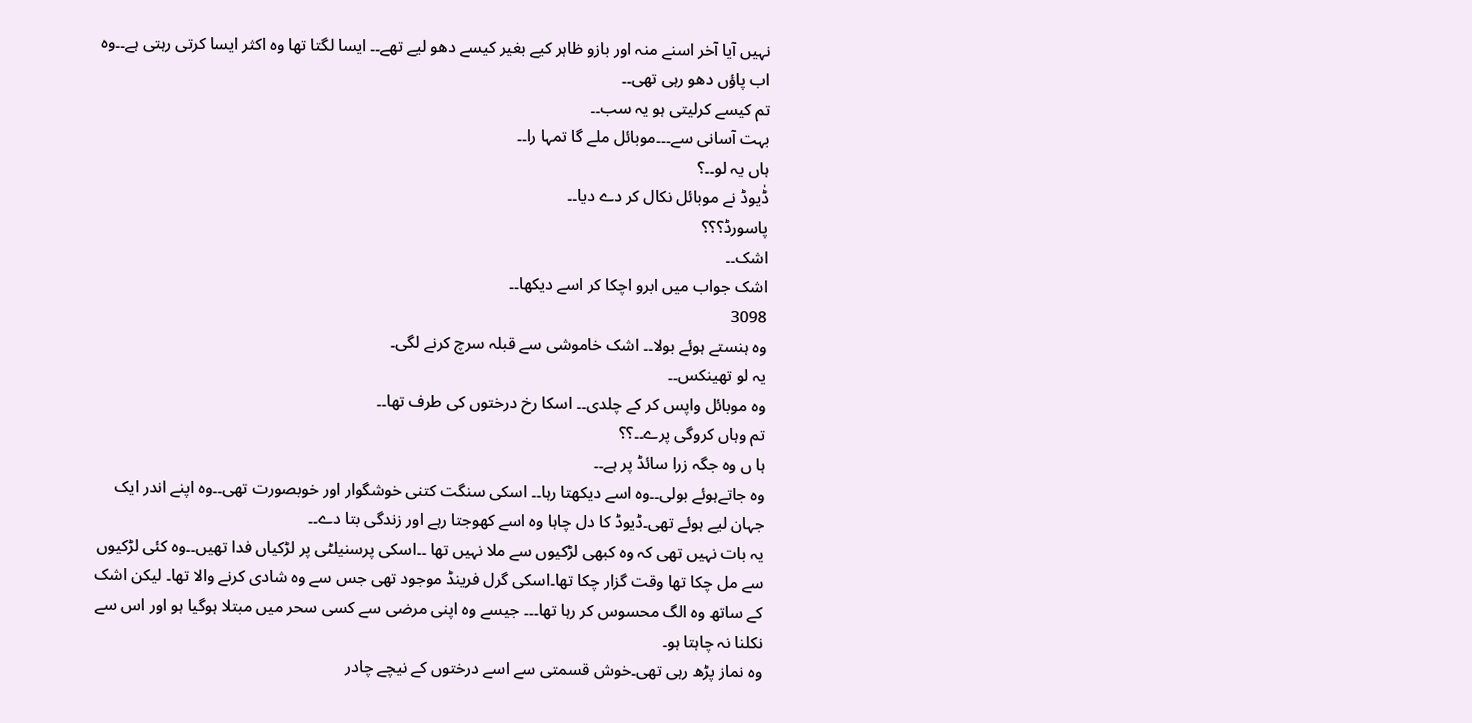نہیں آیا آخر اسنے منہ اور بازو ظاہر کیے بغیر کیسے دھو لیے تھے۔۔ ایسا لگتا تھا وہ اکثر ایسا کرتی رہتی ہے۔۔وہ اب پاؤں دھو رہی تھی۔۔
تم کیسے کرلیتی ہو یہ سب۔۔
بہت آسانی سے۔۔۔موبائل ملے گا تمہا را۔۔
ہاں یہ لو۔۔؟
ڈٰیوڈ نے موبائل نکال کر دے دیا۔۔
پاسورڈ؟؟؟
اشک۔۔
اشک جواب میں ابرو اچکا کر اسے دیکھا۔۔
3098
وہ ہنستے ہوئے بولا۔۔ اشک خاموشی سے قبلہ سرچ کرنے لگی۔
یہ لو تھینکس۔۔
وہ موبائل واپس کر کے چلدی۔۔ اسکا رخ درختوں کی طرف تھا۔۔
تم وہاں کروگی پرے۔۔؟؟
ہا ں وہ جگہ زرا سائڈ پر ہے۔۔
وہ جاتےہوئے بولی۔۔وہ اسے دیکھتا رہا۔۔ اسکی سنگت کتنی خوشگوار اور خوبصورت تھی۔۔وہ اپنے اندر ایک جہان لیے ہوئے تھی۔ڈیوڈ کا دل چاہا وہ اسے کھوجتا رہے اور زندگی بتا دے۔۔
یہ بات نہیں تھی کہ وہ کبھی لڑکیوں سے ملا نہیں تھا ۔۔اسکی پرسنیلٹی پر لڑکیاں فدا تھیں۔۔وہ کئی لڑکیوں سے مل چکا تھا وقت گزار چکا تھا۔اسکی گرل فرینڈ موجود تھی جس سے وہ شادی کرنے والا تھا۔ لیکن اشک کے ساتھ وہ الگ محسوس کر رہا تھا۔۔۔ جیسے وہ اپنی مرضی سے کسی سحر میں مبتلا ہوگیا ہو اور اس سے نکلنا نہ چاہتا ہو۔
وہ نماز پڑھ رہی تھی۔خوش قسمتی سے اسے درختوں کے نیچے چادر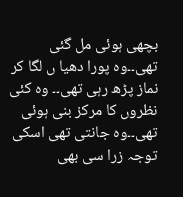بچھی ہوئی مل گئی تھی۔۔وہ پورا دھیا ں لگا کر نماز پڑھ رہی تھی۔۔ وہ کئی نظروں کا مرکز بنی ہوئی تھی۔۔وہ جانتی تھی اسکی توجہ زرا سی بھی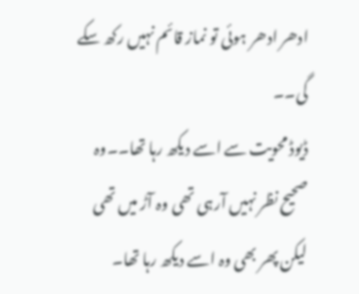ادھر ادھر ہوئی تو نماز قائم نہیں رکھ سکے گی۔۔
ڈیوڈ محویت سے اسے دیکھ رہا تھا۔۔وہ صحیح نظر نہیں آرہی تھی وہ آڑ میں تھی لیکن پھر بھی وہ اسے دیکھ رہا تھا۔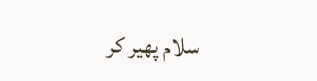سلام پھیر کر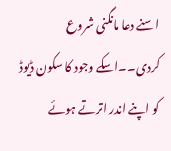اسنے دعا مانگنی شروع کردی۔۔اسکے وجود کا سکون ڈیوڈ کو اپنے اندر اترتے ہوئے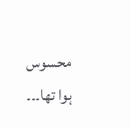محسوس ہوا تھا۔۔۔